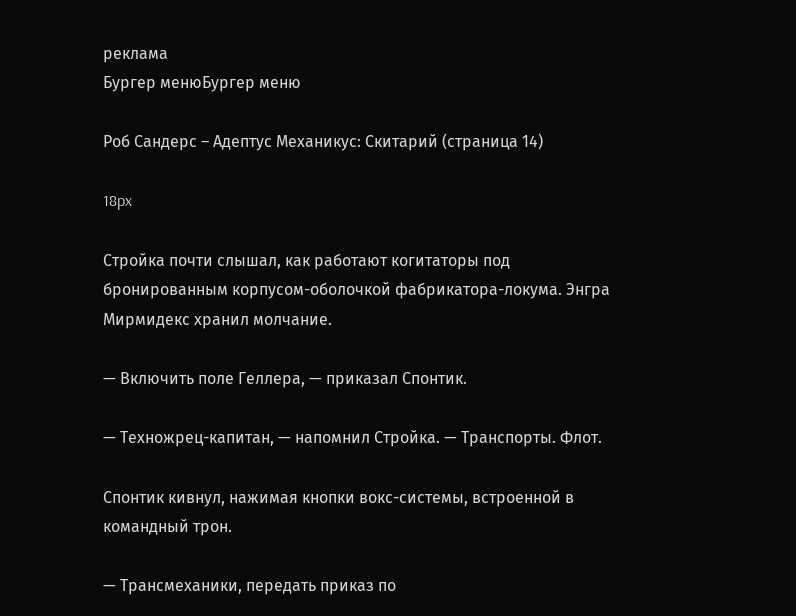реклама
Бургер менюБургер меню

Роб Сандерс – Адептус Механикус: Скитарий (страница 14)

18px

Стройка почти слышал, как работают когитаторы под бронированным корпусом-оболочкой фабрикатора-локума. Энгра Мирмидекс хранил молчание.

— Включить поле Геллера, — приказал Спонтик.

— Техножрец-капитан, — напомнил Стройка. — Транспорты. Флот.

Спонтик кивнул, нажимая кнопки вокс-системы, встроенной в командный трон.

— Трансмеханики, передать приказ по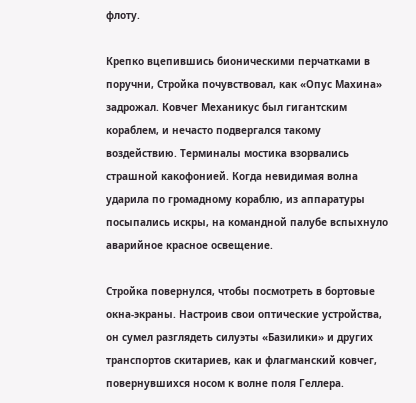флоту.

Крепко вцепившись бионическими перчатками в поручни, Стройка почувствовал, как «Опус Махина» задрожал. Ковчег Механикус был гигантским кораблем, и нечасто подвергался такому воздействию. Терминалы мостика взорвались страшной какофонией. Когда невидимая волна ударила по громадному кораблю, из аппаратуры посыпались искры, на командной палубе вспыхнуло аварийное красное освещение.

Стройка повернулся, чтобы посмотреть в бортовые окна-экраны. Настроив свои оптические устройства, он сумел разглядеть силуэты «Базилики» и других транспортов скитариев, как и флагманский ковчег, повернувшихся носом к волне поля Геллера.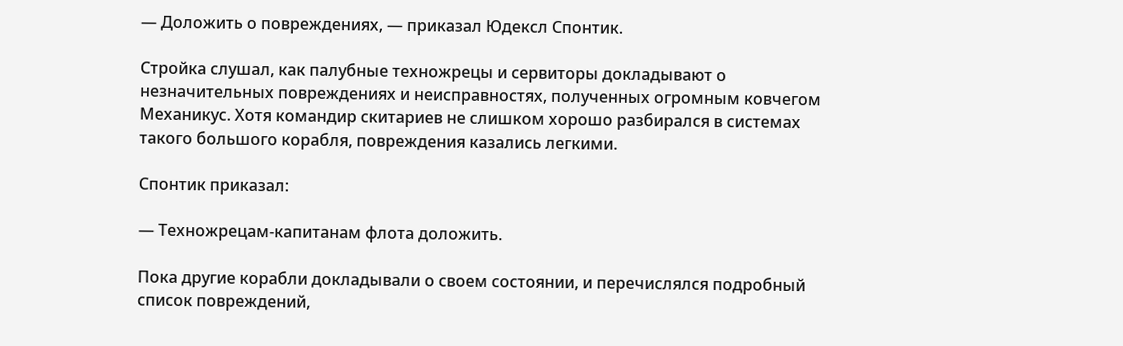— Доложить о повреждениях, — приказал Юдексл Спонтик.

Стройка слушал, как палубные техножрецы и сервиторы докладывают о незначительных повреждениях и неисправностях, полученных огромным ковчегом Механикус. Хотя командир скитариев не слишком хорошо разбирался в системах такого большого корабля, повреждения казались легкими.

Спонтик приказал:

— Техножрецам-капитанам флота доложить.

Пока другие корабли докладывали о своем состоянии, и перечислялся подробный список повреждений,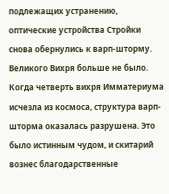подлежащих устранению, оптические устройства Стройки снова обернулись к варп-шторму. Великого Вихря больше не было. Когда четверть вихря Имматериума исчезла из космоса, структура варп-шторма оказалась разрушена. Это было истинным чудом, и скитарий вознес благодарственные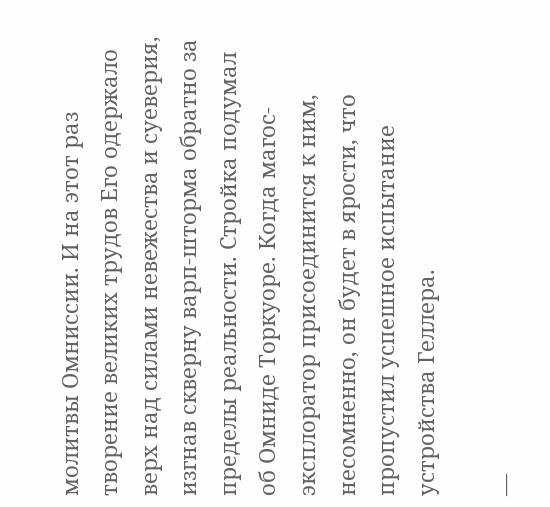молитвы Омниссии. И на этот раз творение великих трудов Его одержало верх над силами невежества и суеверия, изгнав скверну варп-шторма обратно за пределы реальности. Стройка подумал об Омниде Торкуоре. Когда магос-эксплоратор присоединится к ним, несомненно, он будет в ярости, что пропустил успешное испытание устройства Геллера.

—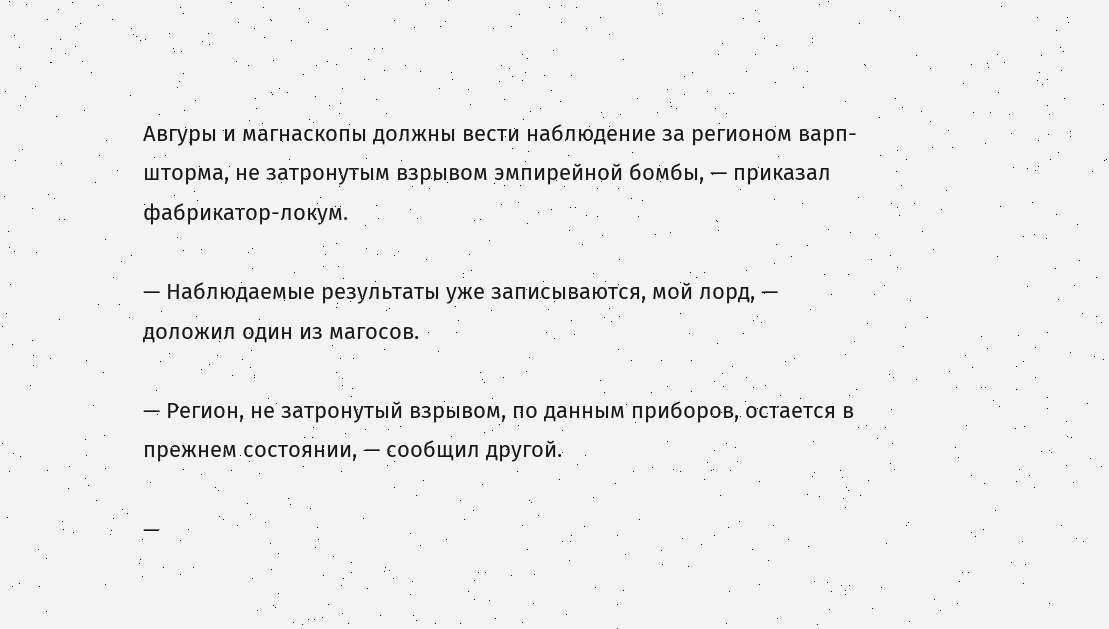Авгуры и магнаскопы должны вести наблюдение за регионом варп-шторма, не затронутым взрывом эмпирейной бомбы, — приказал фабрикатор-локум.

— Наблюдаемые результаты уже записываются, мой лорд, — доложил один из магосов.

— Регион, не затронутый взрывом, по данным приборов, остается в прежнем состоянии, — сообщил другой.

—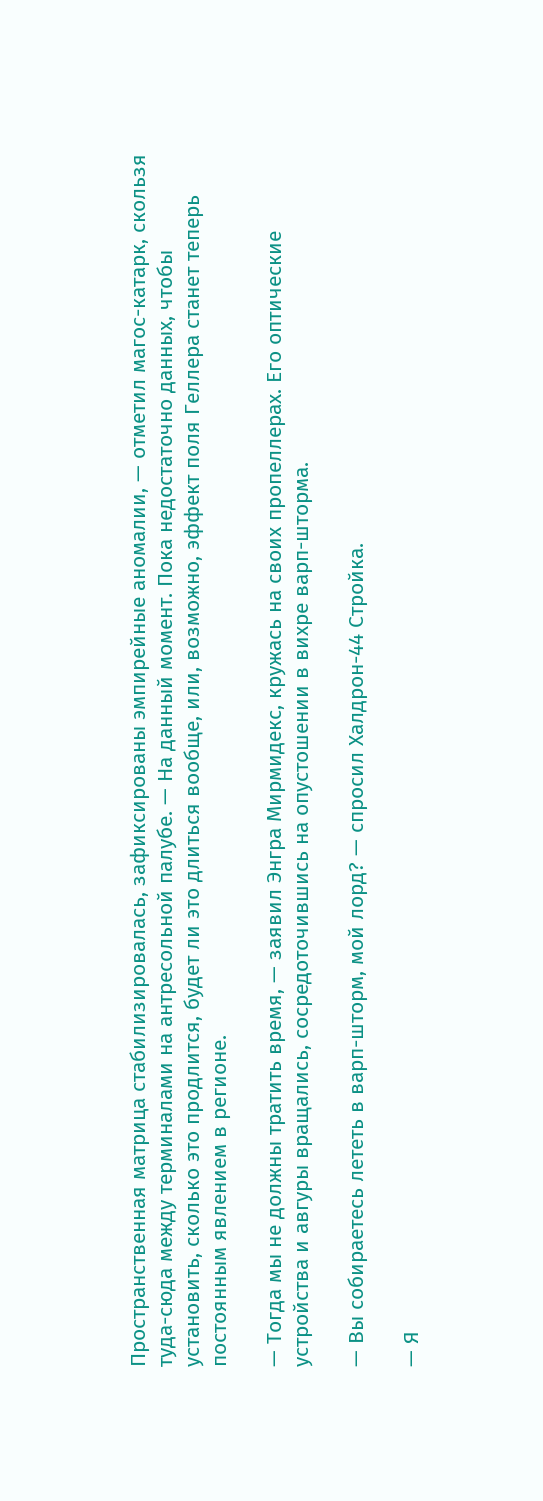Пространственная матрица стабилизировалась, зафиксированы эмпирейные аномалии, — отметил магос-катарк, скользя туда-сюда между терминалами на антресольной палубе. — На данный момент. Пока недостаточно данных, чтобы установить, сколько это продлится, будет ли это длиться вообще, или, возможно, эффект поля Геллера станет теперь постоянным явлением в регионе.

— Тогда мы не должны тратить время, — заявил Энгра Мирмидекс, кружась на своих пропеллерах. Его оптические устройства и авгуры вращались, сосредоточившись на опустошении в вихре варп-шторма.

— Вы собираетесь лететь в варп-шторм, мой лорд? — спросил Халдрон-44 Стройка.

— Я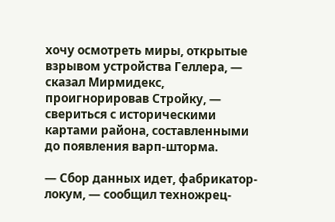хочу осмотреть миры, открытые взрывом устройства Геллера, — сказал Мирмидекс, проигнорировав Стройку, — свериться с историческими картами района, составленными до появления варп-шторма.

— Сбор данных идет, фабрикатор-локум, — сообщил техножрец-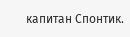капитан Спонтик.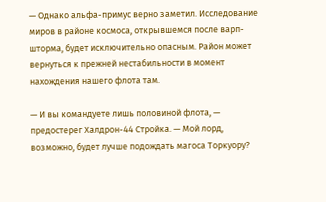— Однако альфа-примус верно заметил. Исследование миров в районе космоса, открывшемся после варп-шторма, будет исключительно опасным. Район может вернуться к прежней нестабильности в момент нахождения нашего флота там.

— И вы командуете лишь половиной флота, — предостерег Халдрон-44 Стройка. — Мой лорд, возможно, будет лучше подождать магоса Торкуору?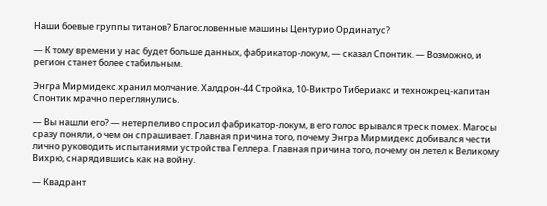Наши боевые группы титанов? Благословенные машины Центурио Ординатус?

— К тому времени у нас будет больше данных, фабрикатор-локум, — сказал Спонтик. — Возможно, и регион станет более стабильным.

Энгра Мирмидекс хранил молчание. Халдрон-44 Стройка, 10-Виктро Тибериакс и техножрец-капитан Спонтик мрачно переглянулись.

— Вы нашли его? — нетерпеливо спросил фабрикатор-локум, в его голос врывался треск помех. Магосы сразу поняли, о чем он спрашивает. Главная причина того, почему Энгра Мирмидекс добивался чести лично руководить испытаниями устройства Геллера. Главная причина того, почему он летел к Великому Вихрю, снарядившись как на войну.

— Квадрант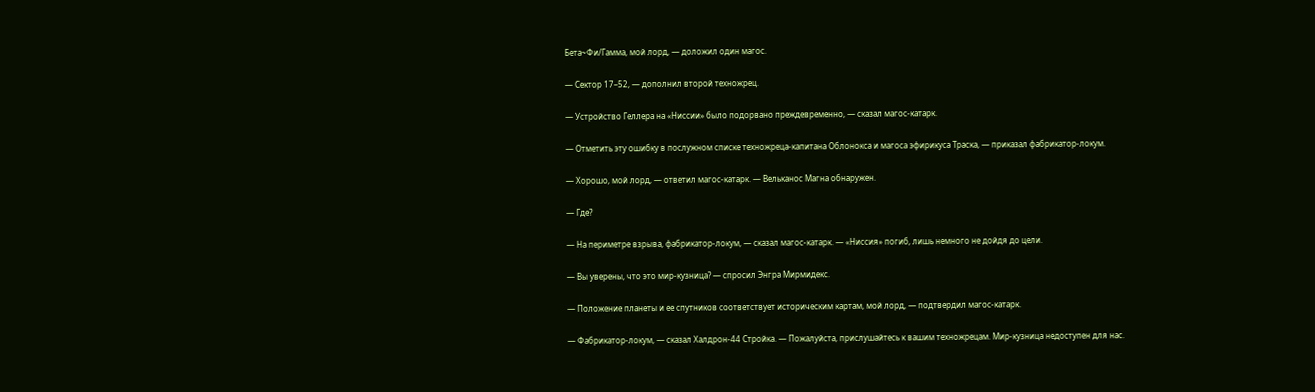Бета~Фи/Гамма, мой лорд, — доложил один магос.

— Сектор 17–52, — дополнил второй техножрец.

— Устройство Геллера на «Ниссии» было подорвано преждевременно, — сказал магос-катарк.

— Отметить эту ошибку в послужном списке техножреца-капитана Облонокса и магоса эфирикуса Траска, — приказал фабрикатор-локум.

— Хорошо, мой лорд, — ответил магос-катарк. — Вельканос Магна обнаружен.

— Где?

— На периметре взрыва, фабрикатор-локум, — сказал магос-катарк. — «Ниссия» погиб, лишь немного не дойдя до цели.

— Вы уверены, что это мир-кузница? — спросил Энгра Мирмидекс.

— Положение планеты и ее спутников соответствует историческим картам, мой лорд, — подтвердил магос-катарк.

— Фабрикатор-локум, — сказал Халдрон-44 Стройка. — Пожалуйста, прислушайтесь к вашим техножрецам. Мир-кузница недоступен для нас.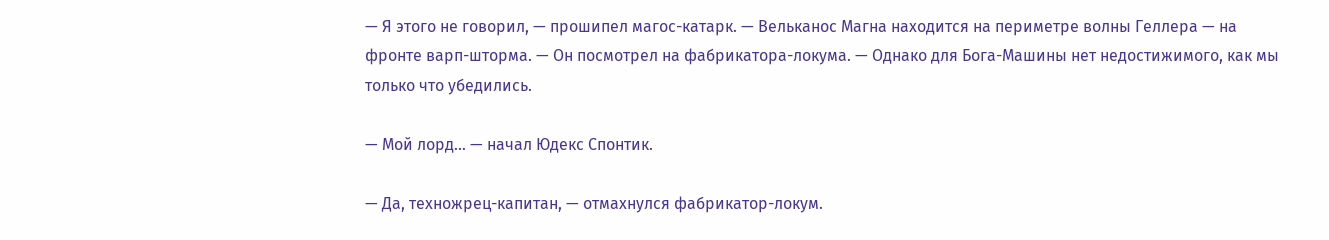— Я этого не говорил, — прошипел магос-катарк. — Вельканос Магна находится на периметре волны Геллера — на фронте варп-шторма. — Он посмотрел на фабрикатора-локума. — Однако для Бога-Машины нет недостижимого, как мы только что убедились.

— Мой лорд… — начал Юдекс Спонтик.

— Да, техножрец-капитан, — отмахнулся фабрикатор-локум.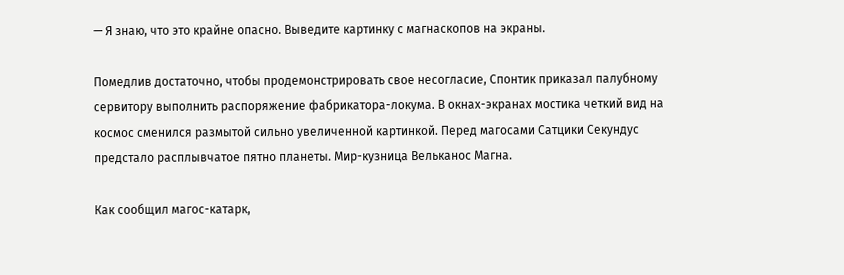— Я знаю, что это крайне опасно. Выведите картинку с магнаскопов на экраны.

Помедлив достаточно, чтобы продемонстрировать свое несогласие, Спонтик приказал палубному сервитору выполнить распоряжение фабрикатора-локума. В окнах-экранах мостика четкий вид на космос сменился размытой сильно увеличенной картинкой. Перед магосами Сатцики Секундус предстало расплывчатое пятно планеты. Мир-кузница Вельканос Магна.

Как сообщил магос-катарк,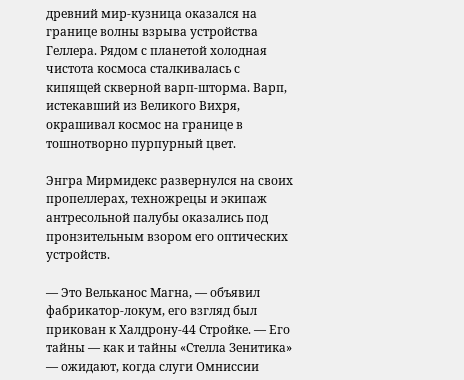древний мир-кузница оказался на границе волны взрыва устройства Геллера. Рядом с планетой холодная чистота космоса сталкивалась с кипящей скверной варп-шторма. Варп, истекавший из Великого Вихря, окрашивал космос на границе в тошнотворно пурпурный цвет.

Энгра Мирмидекс развернулся на своих пропеллерах, техножрецы и экипаж антресольной палубы оказались под пронзительным взором его оптических устройств.

— Это Вельканос Магна, — объявил фабрикатор-локум, его взгляд был прикован к Халдрону-44 Стройке. — Его тайны — как и тайны «Стелла Зенитика» — ожидают, когда слуги Омниссии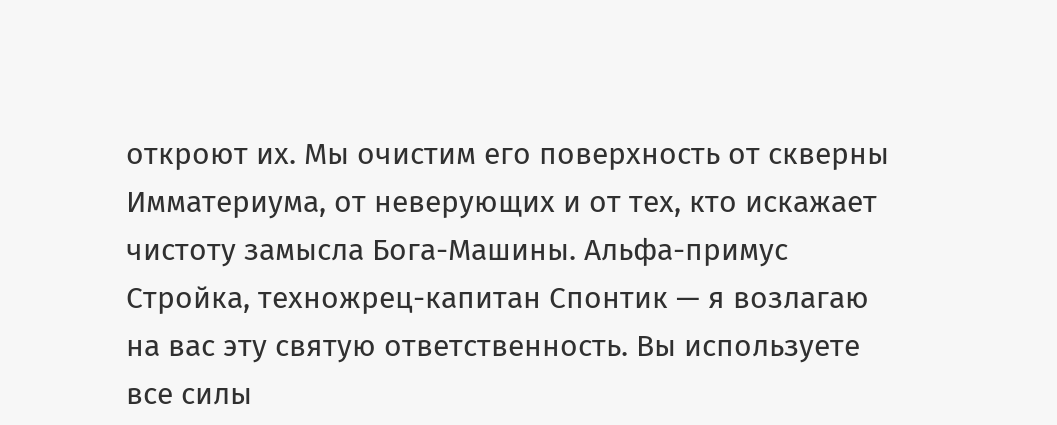откроют их. Мы очистим его поверхность от скверны Имматериума, от неверующих и от тех, кто искажает чистоту замысла Бога-Машины. Альфа-примус Стройка, техножрец-капитан Спонтик — я возлагаю на вас эту святую ответственность. Вы используете все силы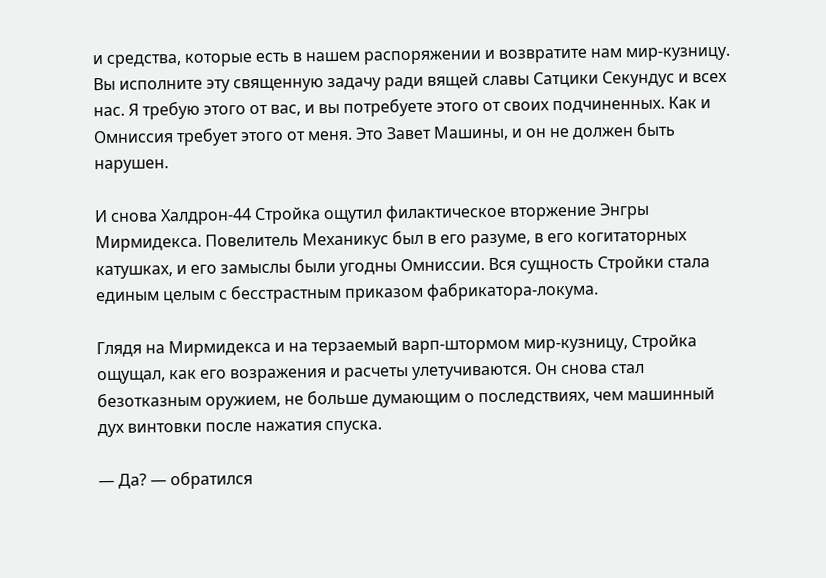и средства, которые есть в нашем распоряжении и возвратите нам мир-кузницу. Вы исполните эту священную задачу ради вящей славы Сатцики Секундус и всех нас. Я требую этого от вас, и вы потребуете этого от своих подчиненных. Как и Омниссия требует этого от меня. Это Завет Машины, и он не должен быть нарушен.

И снова Халдрон-44 Стройка ощутил филактическое вторжение Энгры Мирмидекса. Повелитель Механикус был в его разуме, в его когитаторных катушках, и его замыслы были угодны Омниссии. Вся сущность Стройки стала единым целым с бесстрастным приказом фабрикатора-локума.

Глядя на Мирмидекса и на терзаемый варп-штормом мир-кузницу, Стройка ощущал, как его возражения и расчеты улетучиваются. Он снова стал безотказным оружием, не больше думающим о последствиях, чем машинный дух винтовки после нажатия спуска.

— Да? — обратился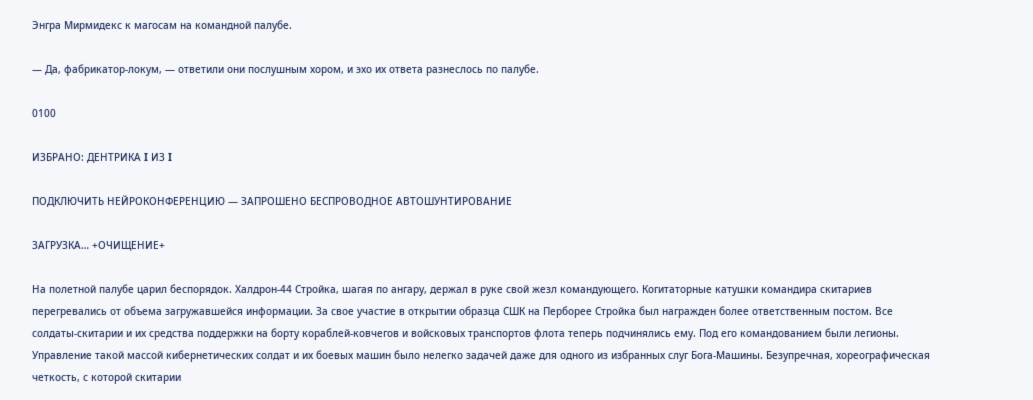Энгра Мирмидекс к магосам на командной палубе.

— Да, фабрикатор-локум, — ответили они послушным хором, и эхо их ответа разнеслось по палубе.

0100

ИЗБРАНО: ДЕНТРИКА I ИЗ I

ПОДКЛЮЧИТЬ НЕЙРОКОНФЕРЕНЦИЮ — ЗАПРОШЕНО БЕСПРОВОДНОЕ АВТОШУНТИРОВАНИЕ

ЗАГРУЗКА… +ОЧИЩЕНИЕ+

На полетной палубе царил беспорядок. Халдрон-44 Стройка, шагая по ангару, держал в руке свой жезл командующего. Когитаторные катушки командира скитариев перегревались от объема загружавшейся информации. За свое участие в открытии образца СШК на Перборее Стройка был награжден более ответственным постом. Все солдаты-скитарии и их средства поддержки на борту кораблей-ковчегов и войсковых транспортов флота теперь подчинялись ему. Под его командованием были легионы. Управление такой массой кибернетических солдат и их боевых машин было нелегко задачей даже для одного из избранных слуг Бога-Машины. Безупречная, хореографическая четкость, с которой скитарии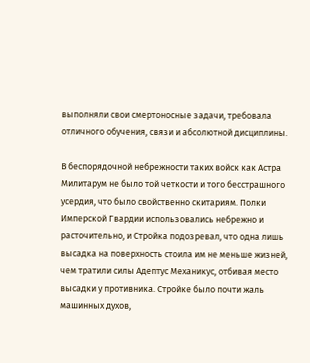выполняли свои смертоносные задачи, требовала отличного обучения, связи и абсолютной дисциплины.

В беспорядочной небрежности таких войск как Астра Милитарум не было той четкости и того бесстрашного усердия, что было свойственно скитариям. Полки Имперской Гвардии использовались небрежно и расточительно, и Стройка подозревал, что одна лишь высадка на поверхность стоила им не меньше жизней, чем тратили силы Адептус Механикус, отбивая место высадки у противника. Стройке было почти жаль машинных духов,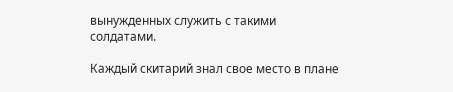вынужденных служить с такими солдатами.

Каждый скитарий знал свое место в плане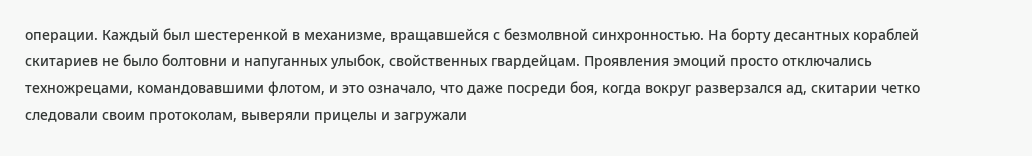операции. Каждый был шестеренкой в механизме, вращавшейся с безмолвной синхронностью. На борту десантных кораблей скитариев не было болтовни и напуганных улыбок, свойственных гвардейцам. Проявления эмоций просто отключались техножрецами, командовавшими флотом, и это означало, что даже посреди боя, когда вокруг разверзался ад, скитарии четко следовали своим протоколам, выверяли прицелы и загружали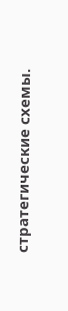стратегические схемы.